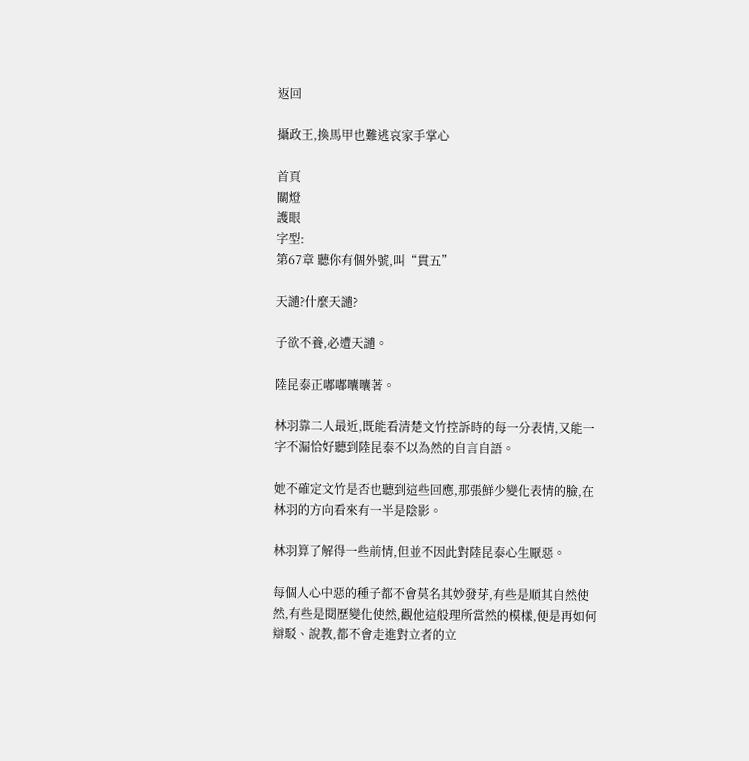返回

攝政王,換馬甲也難逃哀家手掌心

首頁
關燈
護眼
字型:
第67章 聽你有個外號,叫“貫五”

天譴?什麼天譴?

子欲不養,必遭天譴。

陸昆泰正嘟嘟囔囔著。

林羽靠二人最近,既能看清楚文竹控訴時的每一分表情,又能一字不漏恰好聽到陸昆泰不以為然的自言自語。

她不確定文竹是否也聽到這些回應,那張鮮少變化表情的臉,在林羽的方向看來有一半是陰影。

林羽算了解得一些前情,但並不因此對陸昆泰心生厭惡。

每個人心中惡的種子都不會莫名其妙發芽,有些是順其自然使然,有些是閱歷變化使然,觀他這般理所當然的模樣,便是再如何辯駁、說教,都不會走進對立者的立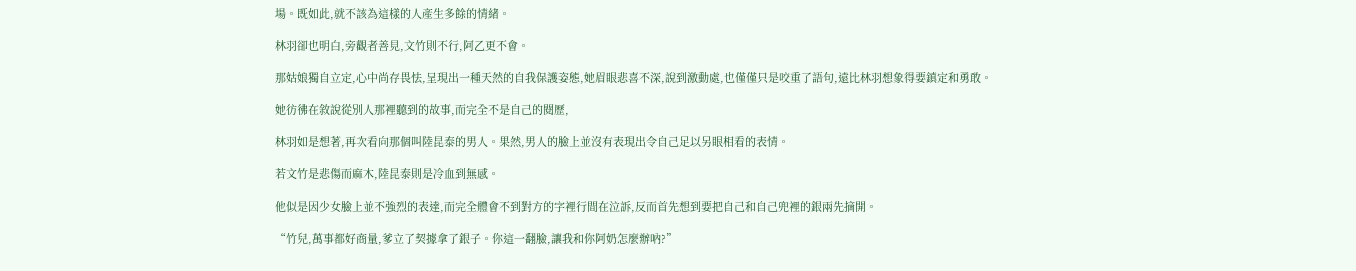場。既如此,就不該為這樣的人產生多餘的情緒。

林羽卻也明白,旁觀者善見,文竹則不行,阿乙更不會。

那姑娘獨自立定,心中尚存畏怯,呈現出一種天然的自我保護姿態,她眉眼悲喜不深,說到激動處,也僅僅只是咬重了語句,遠比林羽想象得要鎮定和勇敢。

她彷彿在敘說從別人那裡聽到的故事,而完全不是自己的閱歷,

林羽如是想著,再次看向那個叫陸昆泰的男人。果然,男人的臉上並沒有表現出令自己足以另眼相看的表情。

若文竹是悲傷而麻木,陸昆泰則是冷血到無感。

他似是因少女臉上並不強烈的表達,而完全體會不到對方的字裡行間在泣訴,反而首先想到要把自己和自己兜裡的銀兩先摘開。

“竹兒,萬事都好商量,爹立了契據拿了銀子。你這一翻臉,讓我和你阿奶怎麼辦吶?”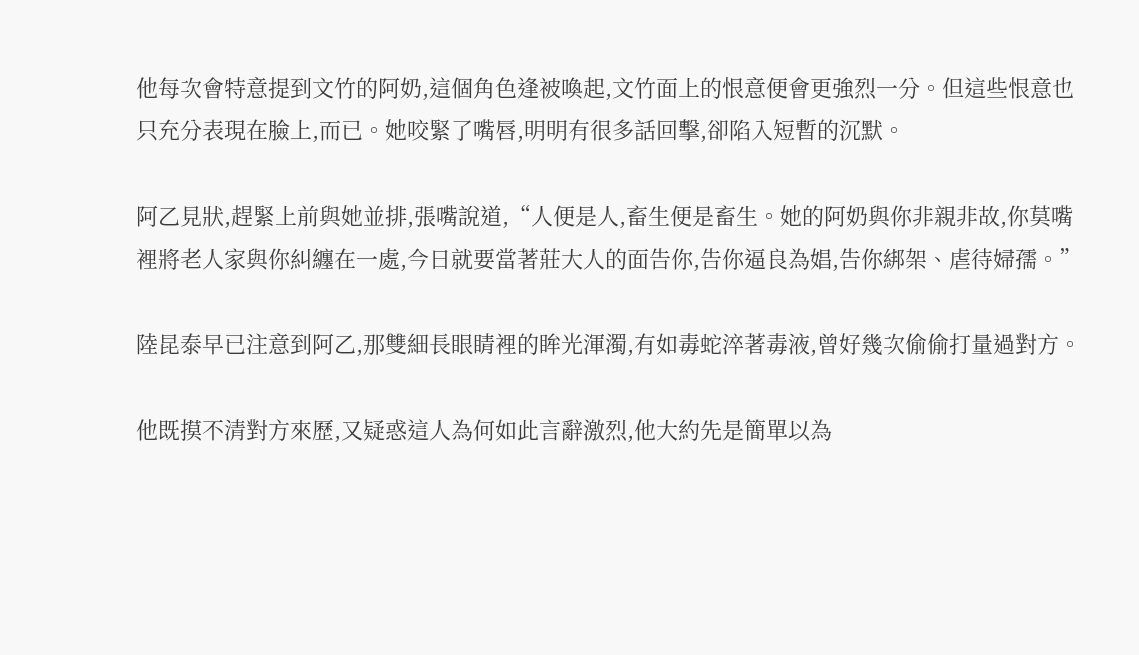他每次會特意提到文竹的阿奶,這個角色逢被喚起,文竹面上的恨意便會更強烈一分。但這些恨意也只充分表現在臉上,而已。她咬緊了嘴唇,明明有很多話回擊,卻陷入短暫的沉默。

阿乙見狀,趕緊上前與她並排,張嘴說道,“人便是人,畜生便是畜生。她的阿奶與你非親非故,你莫嘴裡將老人家與你糾纏在一處,今日就要當著莊大人的面告你,告你逼良為娼,告你綁架、虐待婦孺。”

陸昆泰早已注意到阿乙,那雙細長眼睛裡的眸光渾濁,有如毒蛇淬著毒液,曾好幾次偷偷打量過對方。

他既摸不清對方來歷,又疑惑這人為何如此言辭激烈,他大約先是簡單以為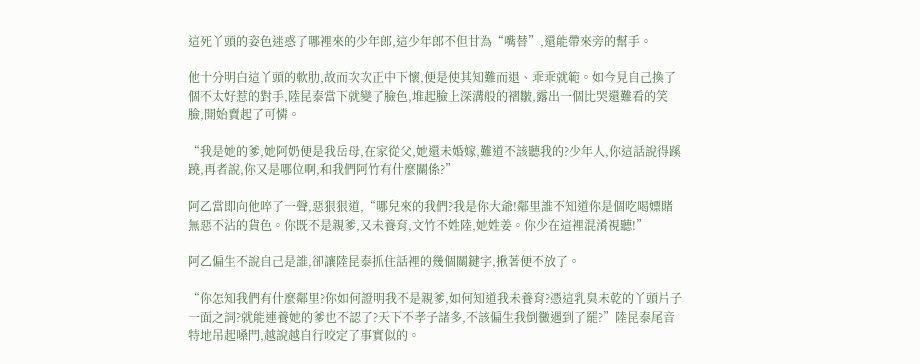這死丫頭的姿色迷惑了哪裡來的少年郎,這少年郎不但甘為“嘴替”,還能帶來旁的幫手。

他十分明白這丫頭的軟肋,故而次次正中下懷,便是使其知難而退、乖乖就範。如今見自己換了個不太好惹的對手,陸昆泰當下就變了臉色,堆起臉上深溝般的褶皺,露出一個比哭還難看的笑臉,開始賣起了可憐。

“我是她的爹,她阿奶便是我岳母,在家從父,她還未婚嫁,難道不該聽我的?少年人,你這話說得蹊蹺,再者說,你又是哪位啊,和我們阿竹有什麼關係?”

阿乙當即向他啐了一聲,惡狠狠道,“哪兒來的我們?我是你大爺!鄰里誰不知道你是個吃喝嫖賭無惡不沾的貨色。你既不是親爹,又未養育,文竹不姓陸,她姓姜。你少在這裡混淆視聽!”

阿乙偏生不說自己是誰,卻讓陸昆泰抓住話裡的幾個關鍵字,揪著便不放了。

“你怎知我們有什麼鄰里?你如何證明我不是親爹,如何知道我未養育?憑這乳臭未乾的丫頭片子一面之詞?就能連養她的爹也不認了?天下不孝子諸多,不該偏生我倒黴遇到了罷?”陸昆泰尾音特地吊起嗓門,越說越自行咬定了事實似的。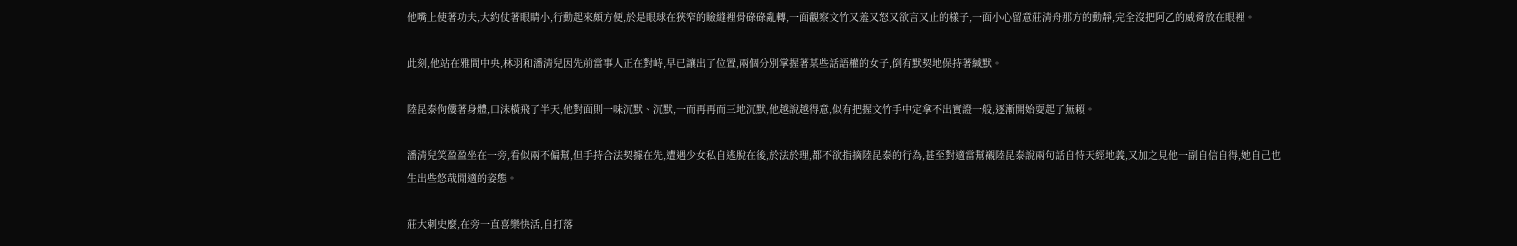他嘴上使著功夫,大約仗著眼睛小,行動起來頗方便,於是眼球在狹窄的瞼縫裡骨碌碌亂轉,一面觀察文竹又羞又怒又欲言又止的樣子,一面小心留意莊清舟那方的動靜,完全沒把阿乙的威脅放在眼裡。

此刻,他站在雅間中央,林羽和潘清兒因先前當事人正在對峙,早已讓出了位置,兩個分別掌握著某些話語權的女子,倒有默契地保持著緘默。

陸昆泰佝僂著身體,口沫橫飛了半天,他對面則一味沉默、沉默,一而再再而三地沉默,他越說越得意,似有把握文竹手中定拿不出實證一般,逐漸開始耍起了無賴。

潘清兒笑盈盈坐在一旁,看似兩不偏幫,但手持合法契據在先,遭遇少女私自逃脫在後,於法於理,都不欲指摘陸昆泰的行為,甚至對適當幫襯陸昆泰說兩句話自恃天經地義,又加之見他一副自信自得,她自己也生出些悠哉閒適的姿態。

莊大刺史麼,在旁一直喜樂快活,自打落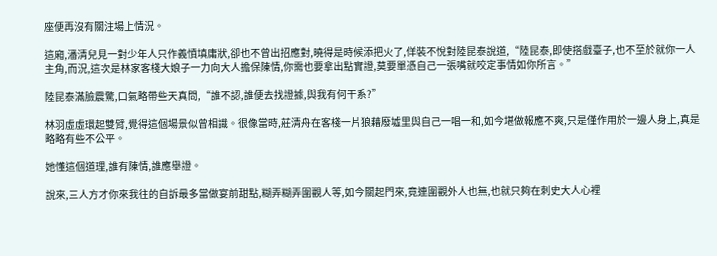座便再沒有關注場上情況。

這廂,潘清兒見一對少年人只作義憤填庸狀,卻也不曾出招應對,曉得是時候添把火了,佯裝不悅對陸昆泰說道,“陸昆泰,即使搭戲臺子,也不至於就你一人主角,而況,這次是林家客棧大娘子一力向大人擔保陳情,你需也要拿出點實證,莫要單憑自己一張嘴就咬定事情如你所言。”

陸昆泰滿臉震驚,口氣略帶些天真問,“誰不認,誰便去找證據,與我有何干系?”

林羽虛虛環起雙臂,覺得這個場景似曾相識。很像當時,莊清舟在客棧一片狼藉廢墟里與自己一唱一和,如今堪做報應不爽,只是僅作用於一邊人身上,真是略略有些不公平。

她懂這個道理,誰有陳情,誰應舉證。

說來,三人方才你來我往的自訴最多當做宴前甜點,糊弄糊弄圍觀人等,如今關起門來,竟連圍觀外人也無,也就只夠在刺史大人心裡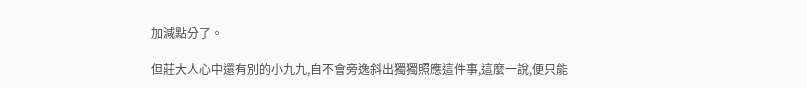加減點分了。

但莊大人心中還有別的小九九,自不會旁逸斜出獨獨照應這件事,這麼一說,便只能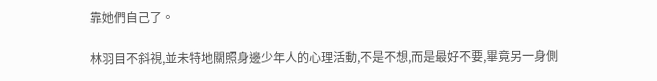靠她們自己了。

林羽目不斜視,並未特地關照身邊少年人的心理活動,不是不想,而是最好不要,畢竟另一身側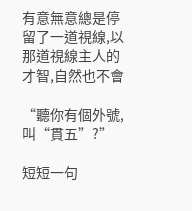有意無意總是停留了一道視線,以那道視線主人的才智,自然也不會

“聽你有個外號,叫“貫五”?”

短短一句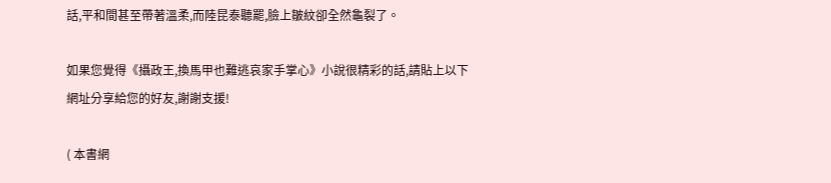話,平和間甚至帶著溫柔,而陸昆泰聽罷,臉上皺紋卻全然龜裂了。

如果您覺得《攝政王,換馬甲也難逃哀家手掌心》小說很精彩的話,請貼上以下網址分享給您的好友,謝謝支援!

( 本書網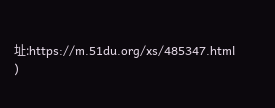址:https://m.51du.org/xs/485347.html )